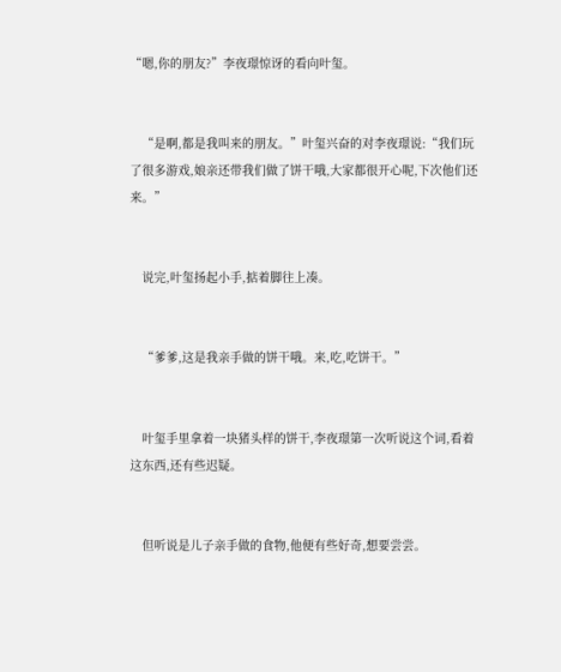“嗯,你的朋友?”李夜璟惊讶的看向叶玺。


    “是啊,都是我叫来的朋友。”叶玺兴奋的对李夜璟说:“我们玩了很多游戏,娘亲还带我们做了饼干哦,大家都很开心呢,下次他们还来。”


    说完,叶玺扬起小手,掂着脚往上凑。


    “爹爹,这是我亲手做的饼干哦。来,吃,吃饼干。”


    叶玺手里拿着一块猪头样的饼干,李夜璟第一次听说这个词,看着这东西,还有些迟疑。


    但听说是儿子亲手做的食物,他便有些好奇,想要尝尝。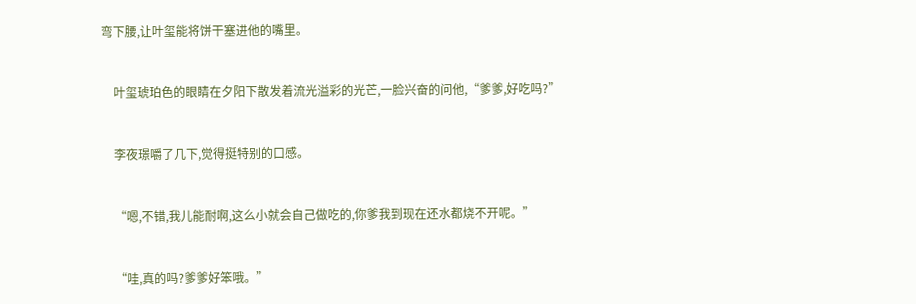弯下腰,让叶玺能将饼干塞进他的嘴里。


    叶玺琥珀色的眼睛在夕阳下散发着流光溢彩的光芒,一脸兴奋的问他,“爹爹,好吃吗?”


    李夜璟嚼了几下,觉得挺特别的口感。


    “嗯,不错,我儿能耐啊,这么小就会自己做吃的,你爹我到现在还水都烧不开呢。”


    “哇,真的吗?爹爹好笨哦。”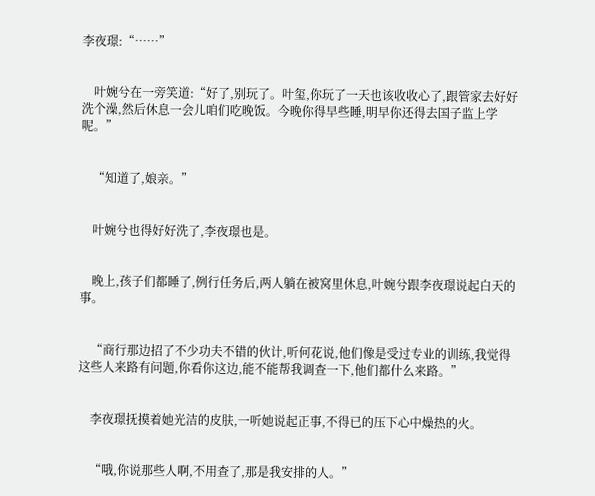李夜璟:“……”


    叶婉兮在一旁笑道:“好了,别玩了。叶玺,你玩了一天也该收收心了,跟管家去好好洗个澡,然后休息一会儿咱们吃晚饭。今晚你得早些睡,明早你还得去国子监上学呢。”


    “知道了,娘亲。”


    叶婉兮也得好好洗了,李夜璟也是。


    晚上,孩子们都睡了,例行任务后,两人躺在被窝里休息,叶婉兮跟李夜璟说起白天的事。


    “商行那边招了不少功夫不错的伙计,听何花说,他们像是受过专业的训练,我觉得这些人来路有问题,你看你这边,能不能帮我调查一下,他们都什么来路。”


    李夜璟抚摸着她光洁的皮肤,一听她说起正事,不得已的压下心中燥热的火。


    “哦,你说那些人啊,不用查了,那是我安排的人。”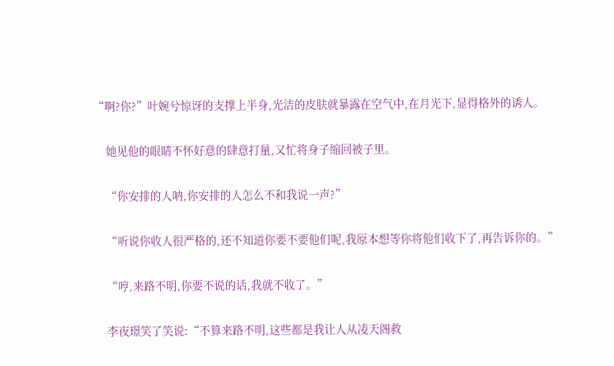“啊?你?”叶婉兮惊讶的支撑上半身,光洁的皮肤就暴露在空气中,在月光下,显得格外的诱人。


    她见他的眼睛不怀好意的肆意打量,又忙将身子缩回被子里。


    “你安排的人呐,你安排的人怎么不和我说一声?”


    “听说你收人很严格的,还不知道你要不要他们呢,我原本想等你将他们收下了,再告诉你的。”


    “哼,来路不明,你要不说的话,我就不收了。”


    李夜璟笑了笑说:“不算来路不明,这些都是我让人从凌天阁救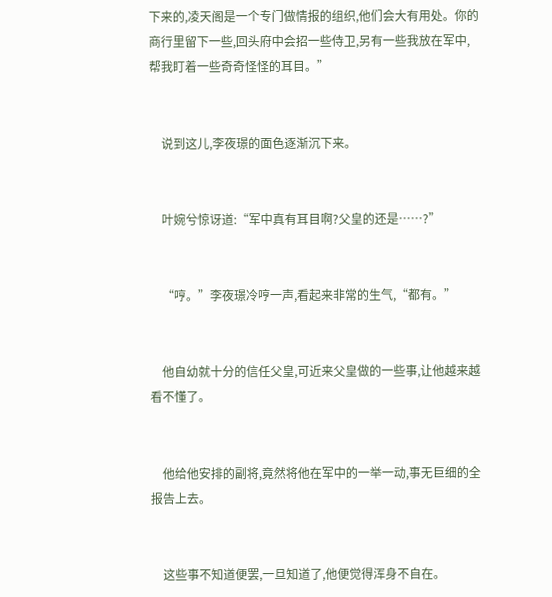下来的,凌天阁是一个专门做情报的组织,他们会大有用处。你的商行里留下一些,回头府中会招一些侍卫,另有一些我放在军中,帮我盯着一些奇奇怪怪的耳目。”


    说到这儿,李夜璟的面色逐渐沉下来。


    叶婉兮惊讶道:“军中真有耳目啊?父皇的还是……?”


    “哼。”李夜璟冷哼一声,看起来非常的生气,“都有。”


    他自幼就十分的信任父皇,可近来父皇做的一些事,让他越来越看不懂了。


    他给他安排的副将,竟然将他在军中的一举一动,事无巨细的全报告上去。


    这些事不知道便罢,一旦知道了,他便觉得浑身不自在。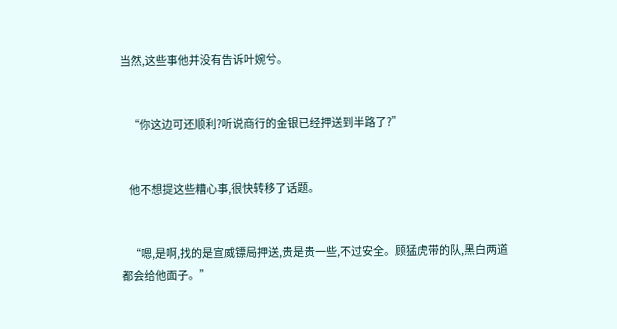当然,这些事他并没有告诉叶婉兮。


    “你这边可还顺利?听说商行的金银已经押送到半路了?”


    他不想提这些糟心事,很快转移了话题。


    “嗯,是啊,找的是宣威镖局押送,贵是贵一些,不过安全。顾猛虎带的队,黑白两道都会给他面子。”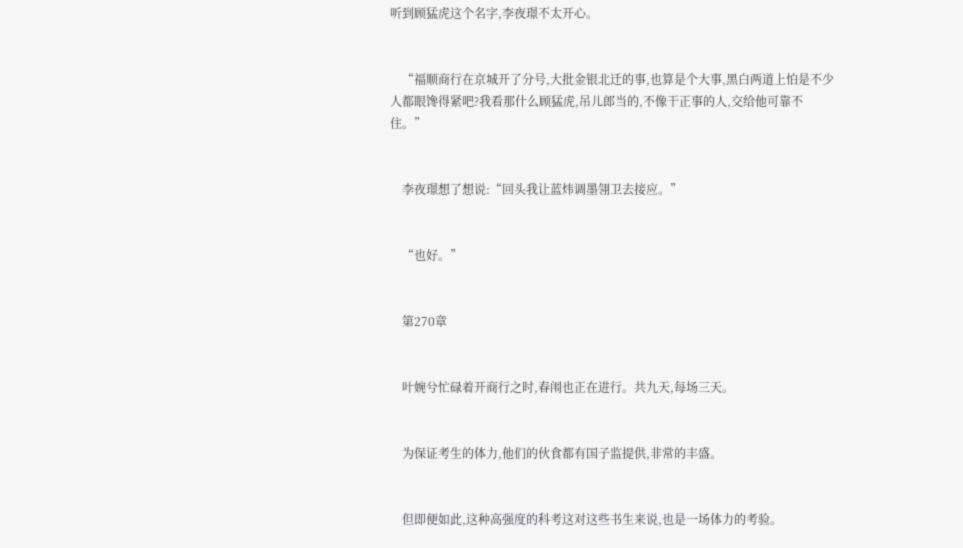听到顾猛虎这个名字,李夜璟不太开心。


    “福顺商行在京城开了分号,大批金银北迁的事,也算是个大事,黑白两道上怕是不少人都眼馋得紧吧?我看那什么顾猛虎,吊儿郎当的,不像干正事的人,交给他可靠不住。”


    李夜璟想了想说:“回头我让蓝炜调墨翎卫去接应。”


    “也好。”


    第270章


    叶婉兮忙碌着开商行之时,春闱也正在进行。共九天,每场三天。


    为保证考生的体力,他们的伙食都有国子监提供,非常的丰盛。


    但即便如此,这种高强度的科考这对这些书生来说,也是一场体力的考验。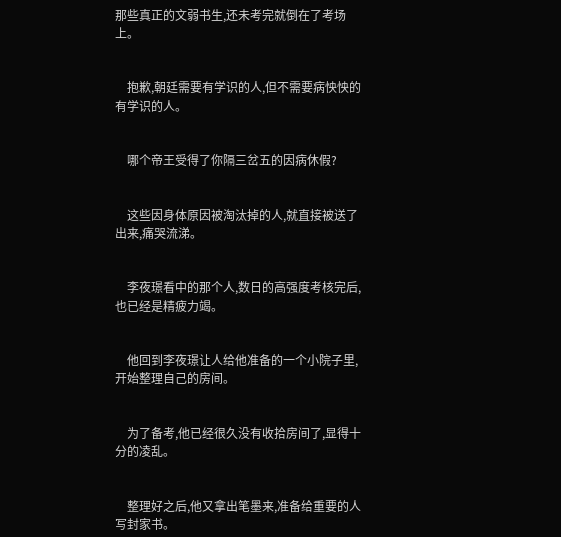那些真正的文弱书生,还未考完就倒在了考场上。


    抱歉,朝廷需要有学识的人,但不需要病怏怏的有学识的人。


    哪个帝王受得了你隔三岔五的因病休假?


    这些因身体原因被淘汰掉的人,就直接被送了出来,痛哭流涕。


    李夜璟看中的那个人,数日的高强度考核完后,也已经是精疲力竭。


    他回到李夜璟让人给他准备的一个小院子里,开始整理自己的房间。


    为了备考,他已经很久没有收拾房间了,显得十分的凌乱。


    整理好之后,他又拿出笔墨来,准备给重要的人写封家书。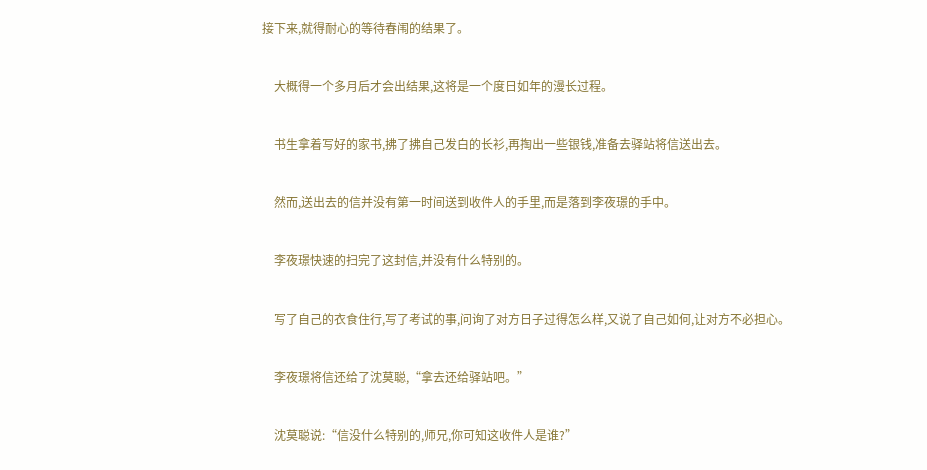接下来,就得耐心的等待春闱的结果了。


    大概得一个多月后才会出结果,这将是一个度日如年的漫长过程。


    书生拿着写好的家书,拂了拂自己发白的长衫,再掏出一些银钱,准备去驿站将信送出去。


    然而,送出去的信并没有第一时间送到收件人的手里,而是落到李夜璟的手中。


    李夜璟快速的扫完了这封信,并没有什么特别的。


    写了自己的衣食住行,写了考试的事,问询了对方日子过得怎么样,又说了自己如何,让对方不必担心。


    李夜璟将信还给了沈莫聪,“拿去还给驿站吧。”


    沈莫聪说:“信没什么特别的,师兄,你可知这收件人是谁?”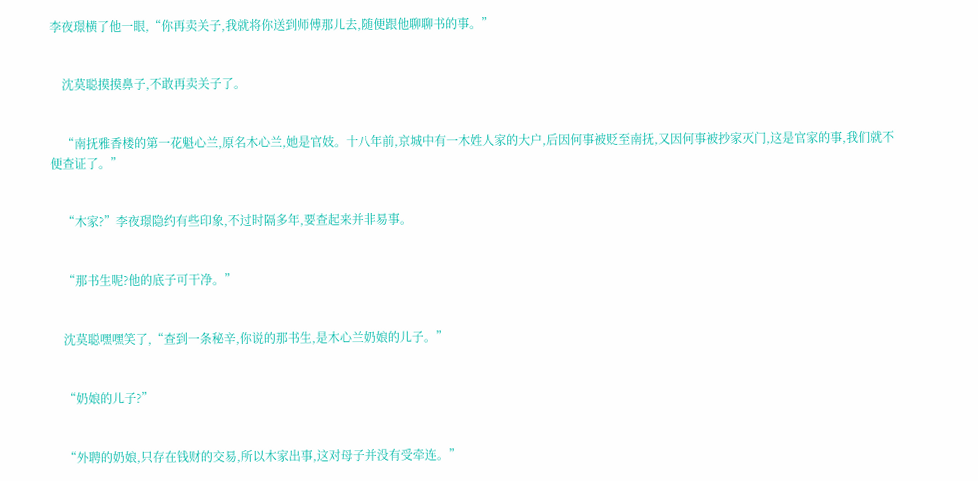李夜璟横了他一眼,“你再卖关子,我就将你送到师傅那儿去,随便跟他聊聊书的事。”


    沈莫聪摸摸鼻子,不敢再卖关子了。


    “南抚雅香楼的第一花魁心兰,原名木心兰,她是官妓。十八年前,京城中有一木姓人家的大户,后因何事被贬至南抚,又因何事被抄家灭门,这是官家的事,我们就不便查证了。”


    “木家?”李夜璟隐约有些印象,不过时隔多年,要查起来并非易事。


    “那书生呢?他的底子可干净。”


    沈莫聪嘿嘿笑了,“查到一条秘辛,你说的那书生,是木心兰奶娘的儿子。”


    “奶娘的儿子?”


    “外聘的奶娘,只存在钱财的交易,所以木家出事,这对母子并没有受牵连。”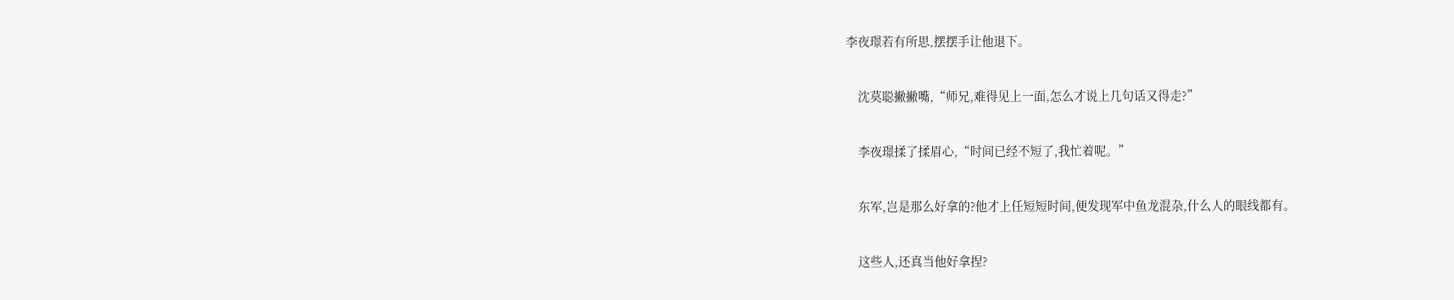李夜璟若有所思,摆摆手让他退下。


    沈莫聪撇撇嘴,“师兄,难得见上一面,怎么才说上几句话又得走?”


    李夜璟揉了揉眉心,“时间已经不短了,我忙着呢。”


    东军,岂是那么好拿的?他才上任短短时间,便发现军中鱼龙混杂,什么人的眼线都有。


    这些人,还真当他好拿捏?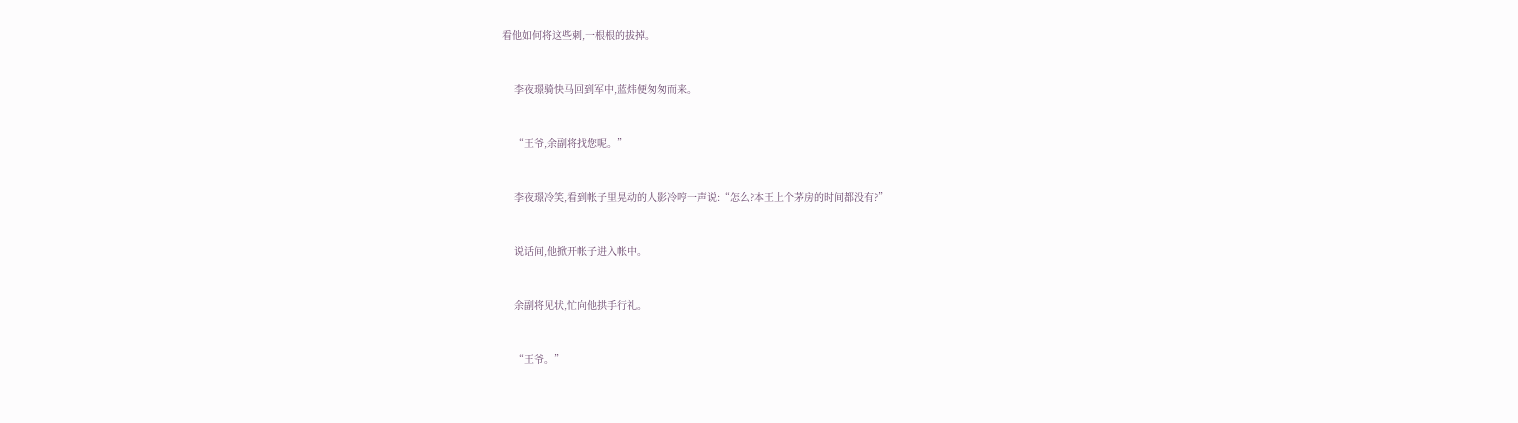看他如何将这些刺,一根根的拔掉。


    李夜璟骑快马回到军中,蓝炜便匆匆而来。


    “王爷,余副将找您呢。”


    李夜璟冷笑,看到帐子里晃动的人影冷哼一声说:“怎么?本王上个茅房的时间都没有?”


    说话间,他掀开帐子进入帐中。


    余副将见状,忙向他拱手行礼。


    “王爷。”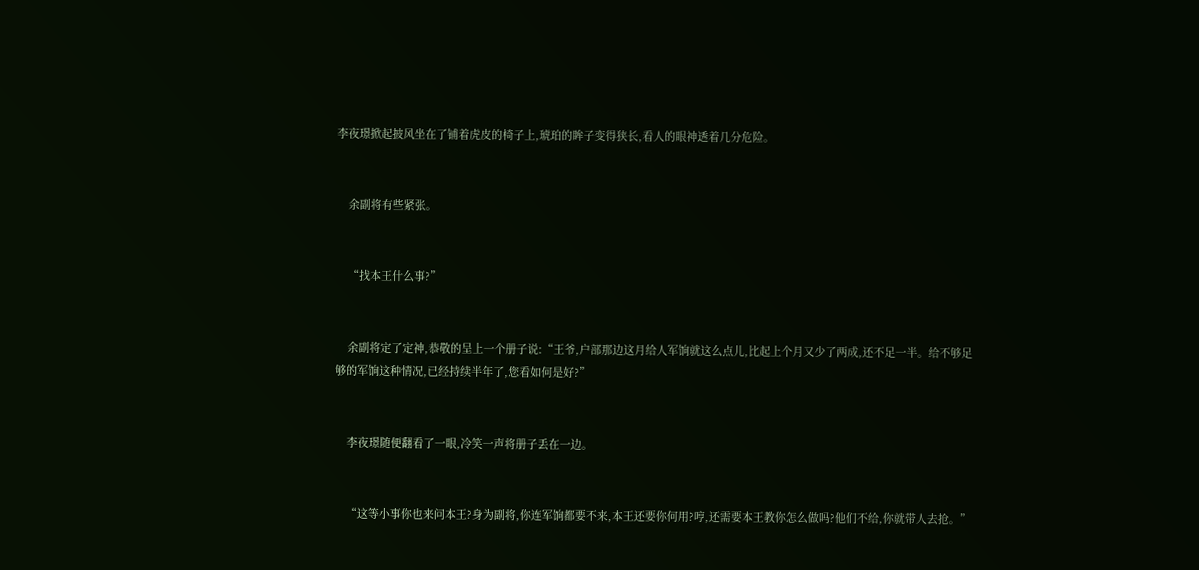李夜璟掀起披风坐在了铺着虎皮的椅子上,琥珀的眸子变得狭长,看人的眼神透着几分危险。


    余副将有些紧张。


    “找本王什么事?”


    余副将定了定神,恭敬的呈上一个册子说:“王爷,户部那边这月给人军饷就这么点儿,比起上个月又少了两成,还不足一半。给不够足够的军饷这种情况,已经持续半年了,您看如何是好?”


    李夜璟随便翻看了一眼,冷笑一声将册子丢在一边。


    “这等小事你也来问本王?身为副将,你连军饷都要不来,本王还要你何用?哼,还需要本王教你怎么做吗?他们不给,你就带人去抢。”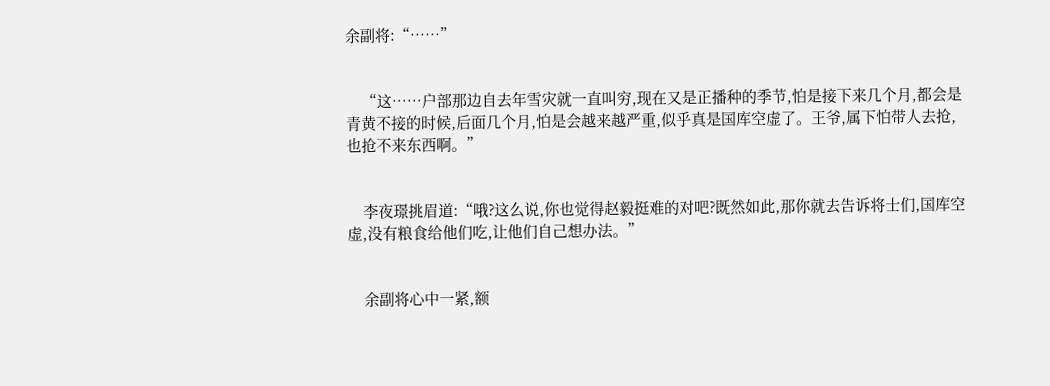余副将:“……”


    “这……户部那边自去年雪灾就一直叫穷,现在又是正播种的季节,怕是接下来几个月,都会是青黄不接的时候,后面几个月,怕是会越来越严重,似乎真是国库空虚了。王爷,属下怕带人去抢,也抢不来东西啊。”


    李夜璟挑眉道:“哦?这么说,你也觉得赵毅挺难的对吧?既然如此,那你就去告诉将士们,国库空虚,没有粮食给他们吃,让他们自己想办法。”


    余副将心中一紧,额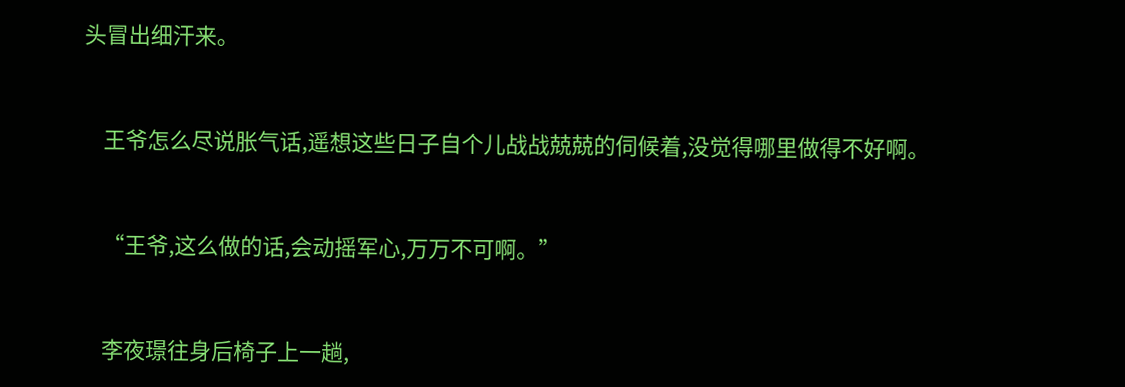头冒出细汗来。


    王爷怎么尽说胀气话,遥想这些日子自个儿战战兢兢的伺候着,没觉得哪里做得不好啊。


    “王爷,这么做的话,会动摇军心,万万不可啊。”


    李夜璟往身后椅子上一趟,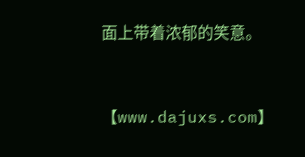面上带着浓郁的笑意。


【www.dajuxs.com】